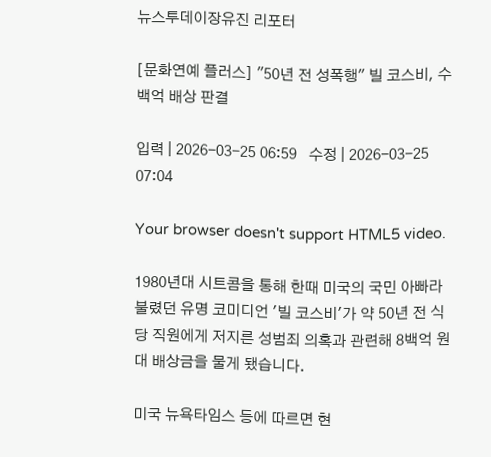뉴스투데이장유진 리포터

[문화연예 플러스] "50년 전 성폭행" 빌 코스비, 수백억 배상 판결

입력 | 2026-03-25 06:59   수정 | 2026-03-25 07:04

Your browser doesn't support HTML5 video.

1980년대 시트콤을 통해 한때 미국의 국민 아빠라 불렸던 유명 코미디언 ′빌 코스비′가 약 50년 전 식당 직원에게 저지른 성범죄 의혹과 관련해 8백억 원대 배상금을 물게 됐습니다.

미국 뉴욕타임스 등에 따르면 현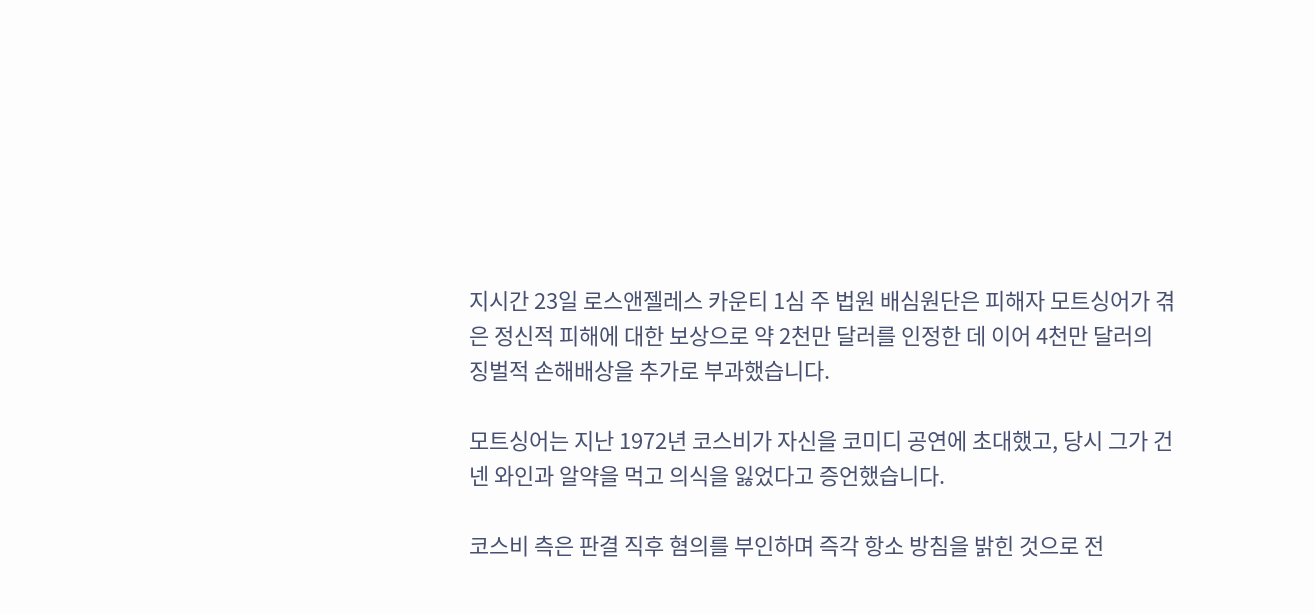지시간 23일 로스앤젤레스 카운티 1심 주 법원 배심원단은 피해자 모트싱어가 겪은 정신적 피해에 대한 보상으로 약 2천만 달러를 인정한 데 이어 4천만 달러의 징벌적 손해배상을 추가로 부과했습니다.

모트싱어는 지난 1972년 코스비가 자신을 코미디 공연에 초대했고, 당시 그가 건넨 와인과 알약을 먹고 의식을 잃었다고 증언했습니다.

코스비 측은 판결 직후 혐의를 부인하며 즉각 항소 방침을 밝힌 것으로 전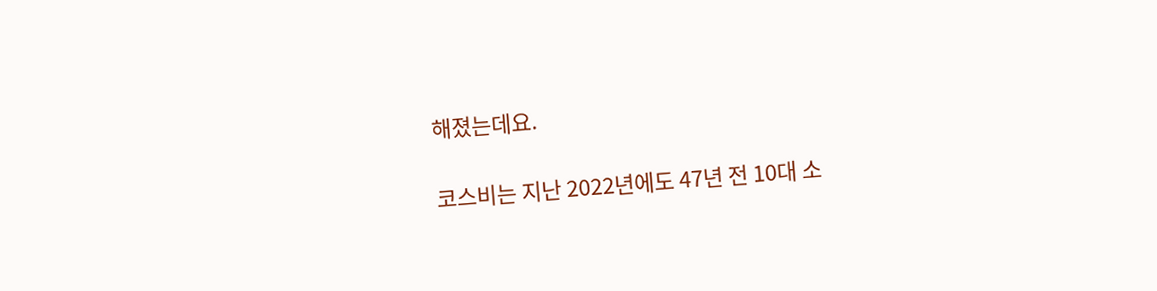해졌는데요.

코스비는 지난 2022년에도 47년 전 10대 소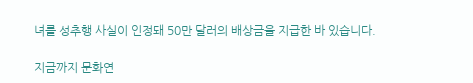녀를 성추행 사실이 인정돼 50만 달러의 배상금을 지급한 바 있습니다.

지금까지 문화연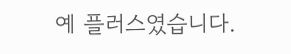예 플러스였습니다.